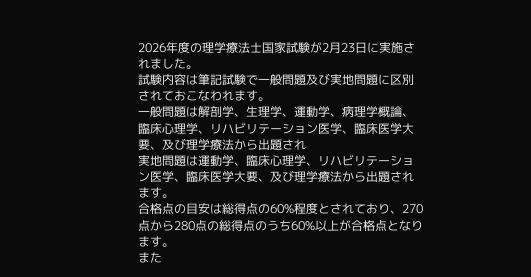2026年度の理学療法士国家試験が2月23日に実施されました。
試験内容は筆記試験で一般問題及び実地問題に区別されておこなわれます。
一般問題は解剖学、生理学、運動学、病理学概論、臨床心理学、リハビリテーション医学、臨床医学大要、及び理学療法から出題され
実地問題は運動学、臨床心理学、リハビリテーション医学、臨床医学大要、及び理学療法から出題されます。
合格点の目安は総得点の60%程度とされており、270点から280点の総得点のうち60%以上が合格点となります。
また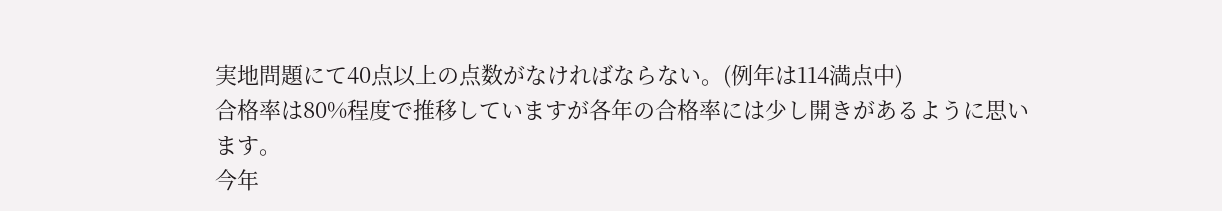実地問題にて40点以上の点数がなければならない。(例年は114満点中)
合格率は80%程度で推移していますが各年の合格率には少し開きがあるように思います。
今年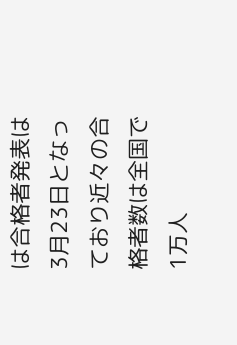は合格者発表は3月23日となっており近々の合格者数は全国で1万人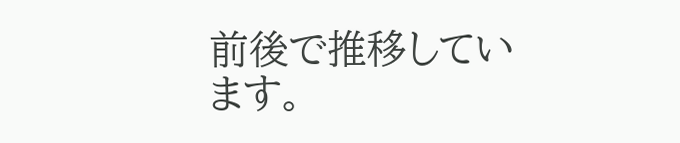前後で推移しています。